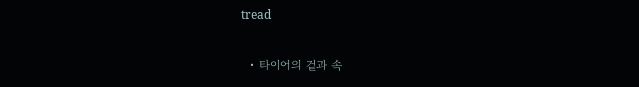tread

  • 타이어의 겉과 속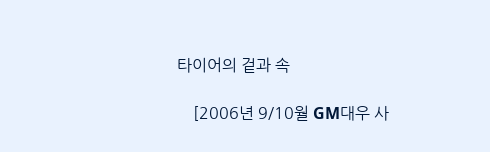타이어의 겉과 속

    [2006년 9/10월 GM대우 사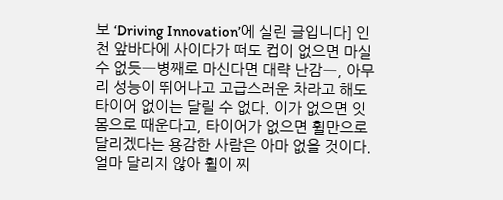보 ‘Driving Innovation’에 실린 글입니다] 인천 앞바다에 사이다가 떠도 컵이 없으면 마실 수 없듯―병째로 마신다면 대략 난감―, 아무리 성능이 뛰어나고 고급스러운 차라고 해도 타이어 없이는 달릴 수 없다. 이가 없으면 잇몸으로 때운다고, 타이어가 없으면 휠만으로 달리겠다는 용감한 사람은 아마 없을 것이다. 얼마 달리지 않아 휠이 찌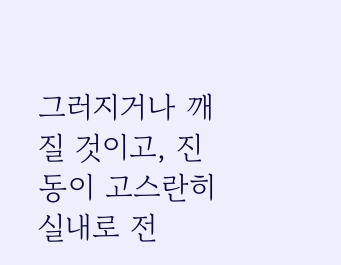그러지거나 깨질 것이고, 진동이 고스란히 실내로 전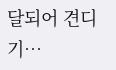달되어 견디기…